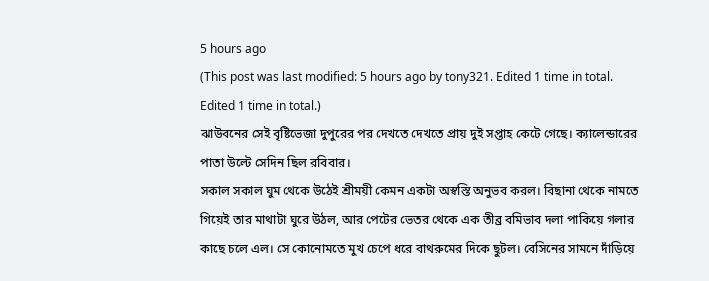5 hours ago
(This post was last modified: 5 hours ago by tony321. Edited 1 time in total. Edited 1 time in total.)
ঝাউবনের সেই বৃষ্টিভেজা দুপুরের পর দেখতে দেখতে প্রায় দুই সপ্তাহ কেটে গেছে। ক্যালেন্ডারের পাতা উল্টে সেদিন ছিল রবিবার।
সকাল সকাল ঘুম থেকে উঠেই শ্রীময়ী কেমন একটা অস্বস্তি অনুভব করল। বিছানা থেকে নামতে গিয়েই তার মাথাটা ঘুরে উঠল, আর পেটের ভেতর থেকে এক তীব্র বমিভাব দলা পাকিয়ে গলার কাছে চলে এল। সে কোনোমতে মুখ চেপে ধরে বাথরুমের দিকে ছুটল। বেসিনের সামনে দাঁড়িয়ে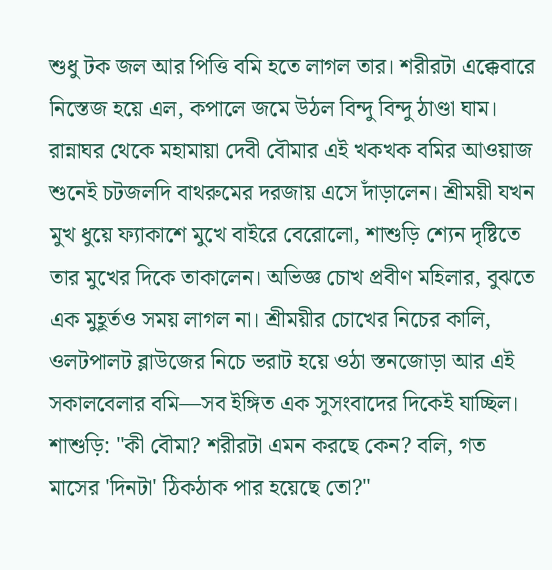শুধু টক জল আর পিত্তি বমি হতে লাগল তার। শরীরটা এক্কেবারে নিস্তেজ হয়ে এল, কপালে জমে উঠল বিন্দু বিন্দু ঠাণ্ডা ঘাম।
রান্নাঘর থেকে মহামায়া দেবী বৌমার এই খকখক বমির আওয়াজ শুনেই চটজলদি বাথরুমের দরজায় এসে দাঁড়ালেন। শ্রীময়ী যখন মুখ ধুয়ে ফ্যাকাশে মুখে বাইরে বেরোলো, শাশুড়ি শ্যেন দৃষ্টিতে তার মুখের দিকে তাকালেন। অভিজ্ঞ চোখ প্রবীণ মহিলার, বুঝতে এক মুহূর্তও সময় লাগল না। শ্রীময়ীর চোখের নিচের কালি, ওলটপালট ব্লাউজের নিচে ভরাট হয়ে ওঠা স্তনজোড়া আর এই সকালবেলার বমি—সব ইঙ্গিত এক সুসংবাদের দিকেই যাচ্ছিল।
শাশুড়ি: "কী বৌমা? শরীরটা এমন করছে কেন? বলি, গত মাসের 'দিনটা' ঠিকঠাক পার হয়েছে তো?"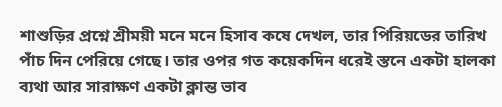শাশুড়ির প্রশ্নে শ্রীময়ী মনে মনে হিসাব কষে দেখল, তার পিরিয়ডের তারিখ পাঁচ দিন পেরিয়ে গেছে। তার ওপর গত কয়েকদিন ধরেই স্তনে একটা হালকা ব্যথা আর সারাক্ষণ একটা ক্লান্ত ভাব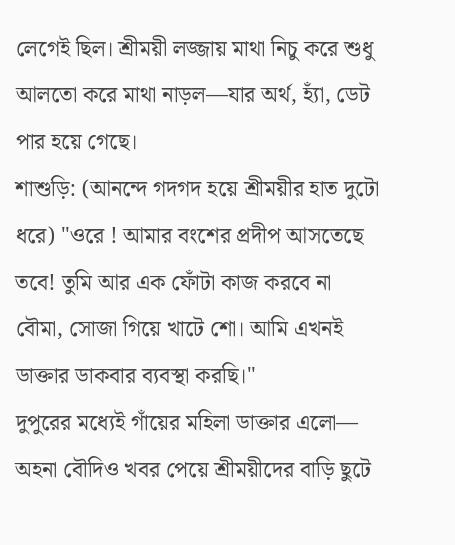লেগেই ছিল। শ্রীময়ী লজ্জায় মাথা নিচু করে শুধু আলতো করে মাথা নাড়ল—যার অর্থ, হ্যাঁ, ডেট পার হয়ে গেছে।
শাশুড়ি: (আনন্দে গদগদ হয়ে শ্রীময়ীর হাত দুটো ধরে) "ওরে ! আমার বংশের প্রদীপ আসতেছে তবে! তুমি আর এক ফোঁটা কাজ করবে না বৌমা, সোজা গিয়ে খাটে শো। আমি এখনই ডাক্তার ডাকবার ব্যবস্থা করছি।"
দুপুরের মধ্যেই গাঁয়ের মহিলা ডাক্তার এলো—
অহনা বৌদিও খবর পেয়ে শ্রীময়ীদের বাড়ি ছুটে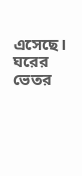এসেছে। ঘরের ভেতর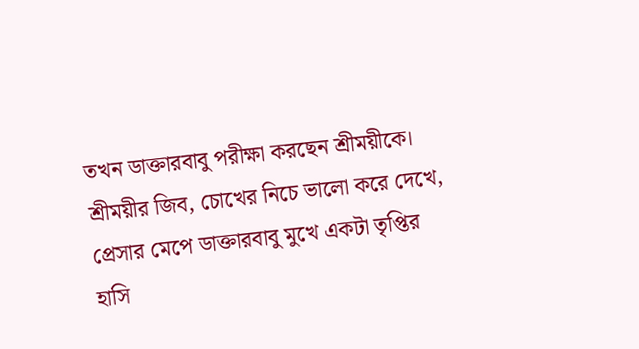তখন ডাক্তারবাবু পরীক্ষা করছেন শ্রীময়ীকে। শ্রীময়ীর জিব, চোখের নিচে ভালো করে দেখে, প্রেসার মেপে ডাক্তারবাবু মুখে একটা তৃপ্তির হাসি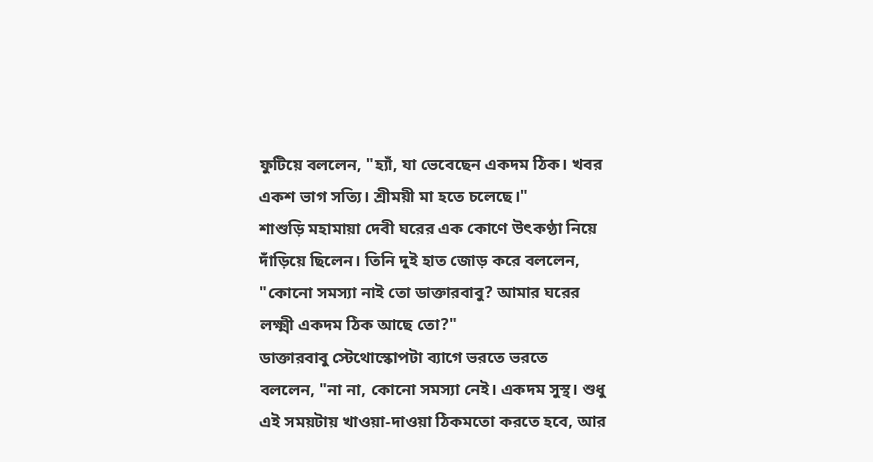ফুটিয়ে বললেন, "হ্যাঁ, যা ভেবেছেন একদম ঠিক। খবর একশ ভাগ সত্যি। শ্রীময়ী মা হতে চলেছে।"
শাশুড়ি মহামায়া দেবী ঘরের এক কোণে উৎকণ্ঠা নিয়ে দাঁড়িয়ে ছিলেন। তিনি দুই হাত জোড় করে বললেন, "কোনো সমস্যা নাই তো ডাক্তারবাবু? আমার ঘরের লক্ষ্মী একদম ঠিক আছে তো?"
ডাক্তারবাবু স্টেথোস্কোপটা ব্যাগে ভরতে ভরতে বললেন, "না না, কোনো সমস্যা নেই। একদম সুস্থ। শুধু এই সময়টায় খাওয়া-দাওয়া ঠিকমতো করতে হবে, আর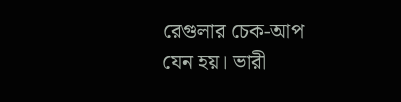রেগুলার চেক-আপ যেন হয়। ভারী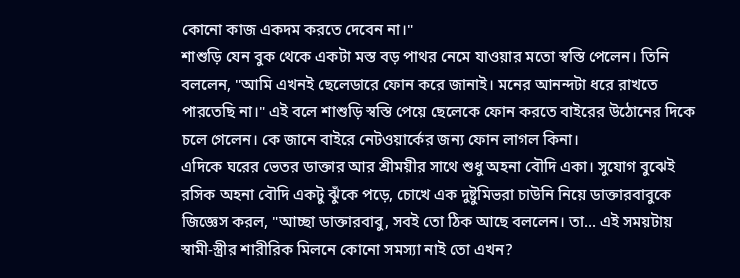কোনো কাজ একদম করতে দেবেন না।"
শাশুড়ি যেন বুক থেকে একটা মস্ত বড় পাথর নেমে যাওয়ার মতো স্বস্তি পেলেন। তিনি বললেন, "আমি এখনই ছেলেডারে ফোন করে জানাই। মনের আনন্দটা ধরে রাখতে পারতেছি না।" এই বলে শাশুড়ি স্বস্তি পেয়ে ছেলেকে ফোন করতে বাইরের উঠোনের দিকে চলে গেলেন। কে জানে বাইরে নেটওয়ার্কের জন্য ফোন লাগল কিনা।
এদিকে ঘরের ভেতর ডাক্তার আর শ্রীময়ীর সাথে শুধু অহনা বৌদি একা। সুযোগ বুঝেই রসিক অহনা বৌদি একটু ঝুঁকে পড়ে, চোখে এক দুষ্টুমিভরা চাউনি নিয়ে ডাক্তারবাবুকে জিজ্ঞেস করল, "আচ্ছা ডাক্তারবাবু, সবই তো ঠিক আছে বললেন। তা... এই সময়টায় স্বামী-স্ত্রীর শারীরিক মিলনে কোনো সমস্যা নাই তো এখন?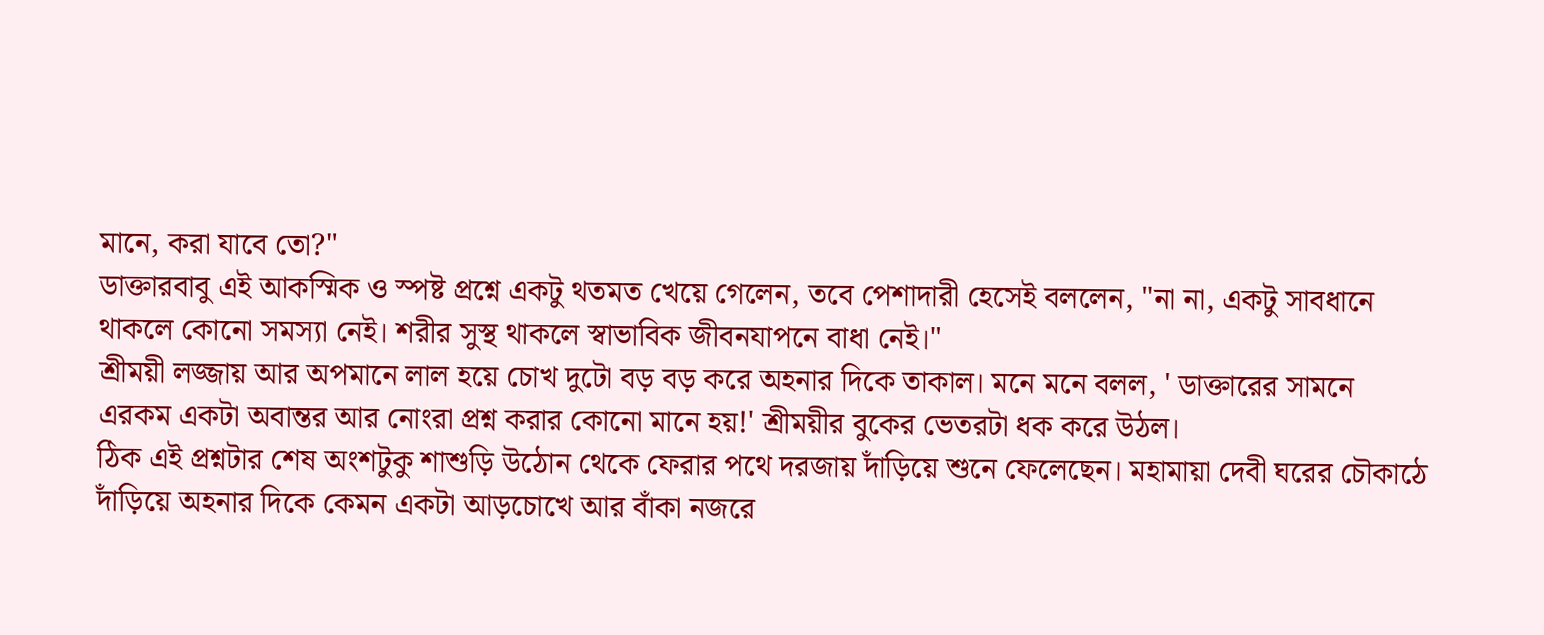মানে, করা যাবে তো?"
ডাক্তারবাবু এই আকস্মিক ও স্পষ্ট প্রশ্নে একটু থতমত খেয়ে গেলেন, তবে পেশাদারী হেসেই বললেন, "না না, একটু সাবধানে থাকলে কোনো সমস্যা নেই। শরীর সুস্থ থাকলে স্বাভাবিক জীবনযাপনে বাধা নেই।"
শ্রীময়ী লজ্জায় আর অপমানে লাল হয়ে চোখ দুটো বড় বড় করে অহনার দিকে তাকাল। মনে মনে বলল, ' ডাক্তারের সামনে এরকম একটা অবান্তর আর নোংরা প্রশ্ন করার কোনো মানে হয়!' শ্রীময়ীর বুকের ভেতরটা ধক করে উঠল।
ঠিক এই প্রশ্নটার শেষ অংশটুকু শাশুড়ি উঠোন থেকে ফেরার পথে দরজায় দাঁড়িয়ে শুনে ফেলেছেন। মহামায়া দেবী ঘরের চৌকাঠে দাঁড়িয়ে অহনার দিকে কেমন একটা আড়চোখে আর বাঁকা নজরে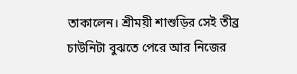তাকালেন। শ্রীময়ী শাশুড়ির সেই তীব্র চাউনিটা বুঝতে পেরে আর নিজের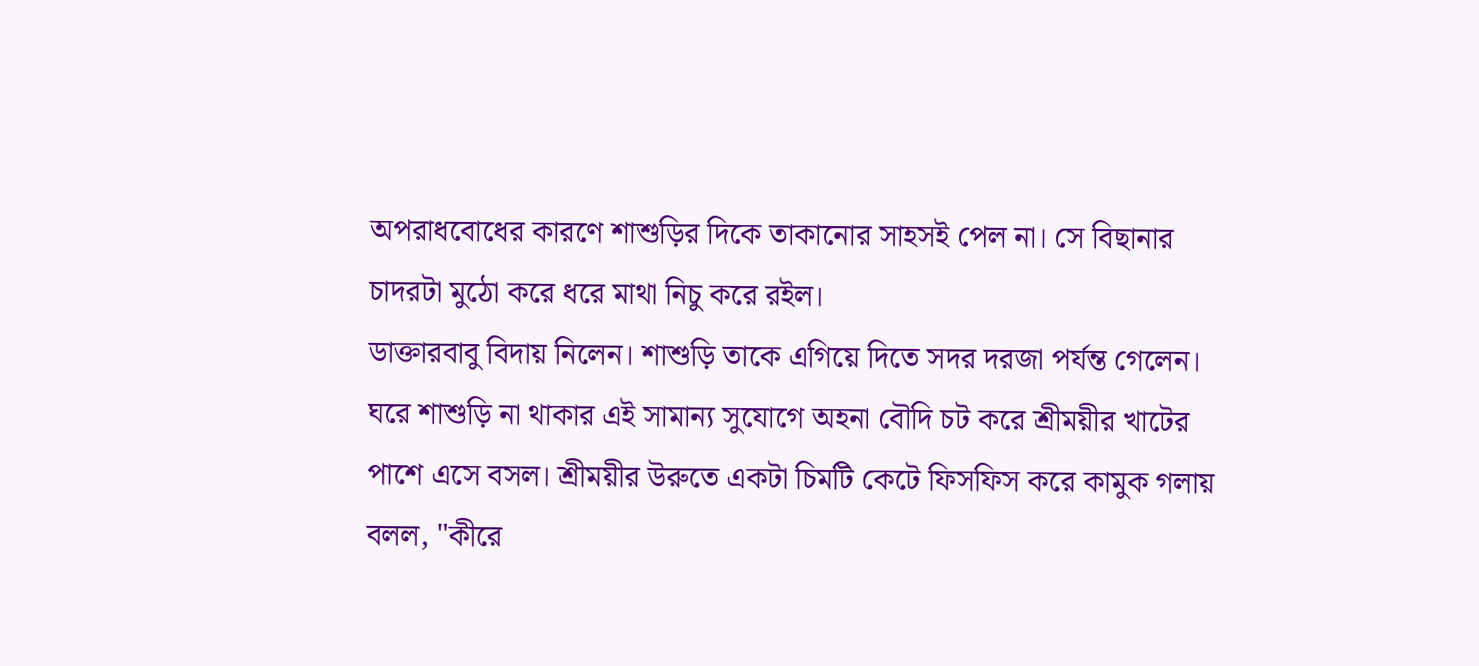অপরাধবোধের কারণে শাশুড়ির দিকে তাকানোর সাহসই পেল না। সে বিছানার চাদরটা মুঠো করে ধরে মাথা নিচু করে রইল।
ডাক্তারবাবু বিদায় নিলেন। শাশুড়ি তাকে এগিয়ে দিতে সদর দরজা পর্যন্ত গেলেন।
ঘরে শাশুড়ি না থাকার এই সামান্য সুযোগে অহনা বৌদি চট করে শ্রীময়ীর খাটের পাশে এসে বসল। শ্রীময়ীর উরুতে একটা চিমটি কেটে ফিসফিস করে কামুক গলায় বলল, "কীরে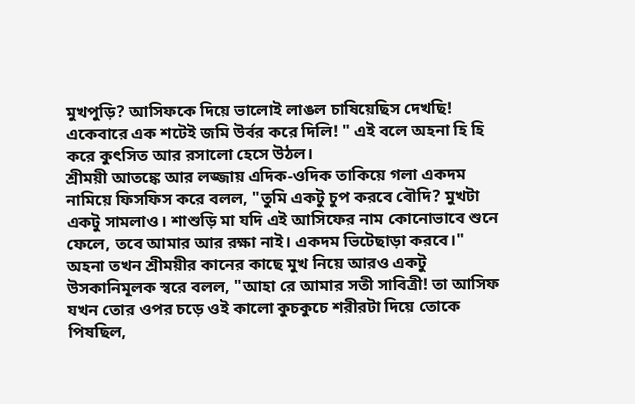মুখপুড়ি? আসিফকে দিয়ে ভালোই লাঙল চাষিয়েছিস দেখছি! একেবারে এক শটেই জমি উর্বর করে দিলি! " এই বলে অহনা হি হি করে কুৎসিত আর রসালো হেসে উঠল।
শ্রীময়ী আতঙ্কে আর লজ্জায় এদিক-ওদিক তাকিয়ে গলা একদম নামিয়ে ফিসফিস করে বলল, "তুমি একটু চুপ করবে বৌদি? মুখটা একটু সামলাও। শাশুড়ি মা যদি এই আসিফের নাম কোনোভাবে শুনে ফেলে, তবে আমার আর রক্ষা নাই। একদম ভিটেছাড়া করবে।"
অহনা তখন শ্রীময়ীর কানের কাছে মুখ নিয়ে আরও একটু উসকানিমূলক স্বরে বলল, "আহা রে আমার সতী সাবিত্রী! তা আসিফ যখন তোর ওপর চড়ে ওই কালো কুচকুচে শরীরটা দিয়ে তোকে পিষছিল,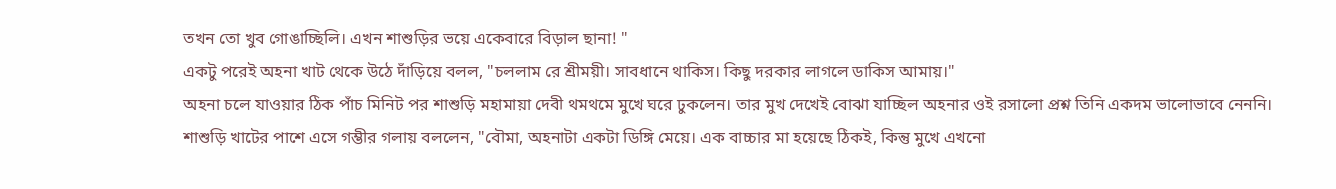তখন তো খুব গোঙাচ্ছিলি। এখন শাশুড়ির ভয়ে একেবারে বিড়াল ছানা! "
একটু পরেই অহনা খাট থেকে উঠে দাঁড়িয়ে বলল, "চললাম রে শ্রীময়ী। সাবধানে থাকিস। কিছু দরকার লাগলে ডাকিস আমায়।"
অহনা চলে যাওয়ার ঠিক পাঁচ মিনিট পর শাশুড়ি মহামায়া দেবী থমথমে মুখে ঘরে ঢুকলেন। তার মুখ দেখেই বোঝা যাচ্ছিল অহনার ওই রসালো প্রশ্ন তিনি একদম ভালোভাবে নেননি।
শাশুড়ি খাটের পাশে এসে গম্ভীর গলায় বললেন, "বৌমা, অহনাটা একটা ডিঙ্গি মেয়ে। এক বাচ্চার মা হয়েছে ঠিকই, কিন্তু মুখে এখনো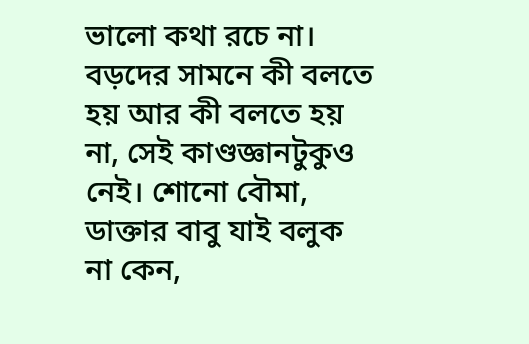ভালো কথা রচে না। বড়দের সামনে কী বলতে হয় আর কী বলতে হয় না, সেই কাণ্ডজ্ঞানটুকুও নেই। শোনো বৌমা, ডাক্তার বাবু যাই বলুক না কেন,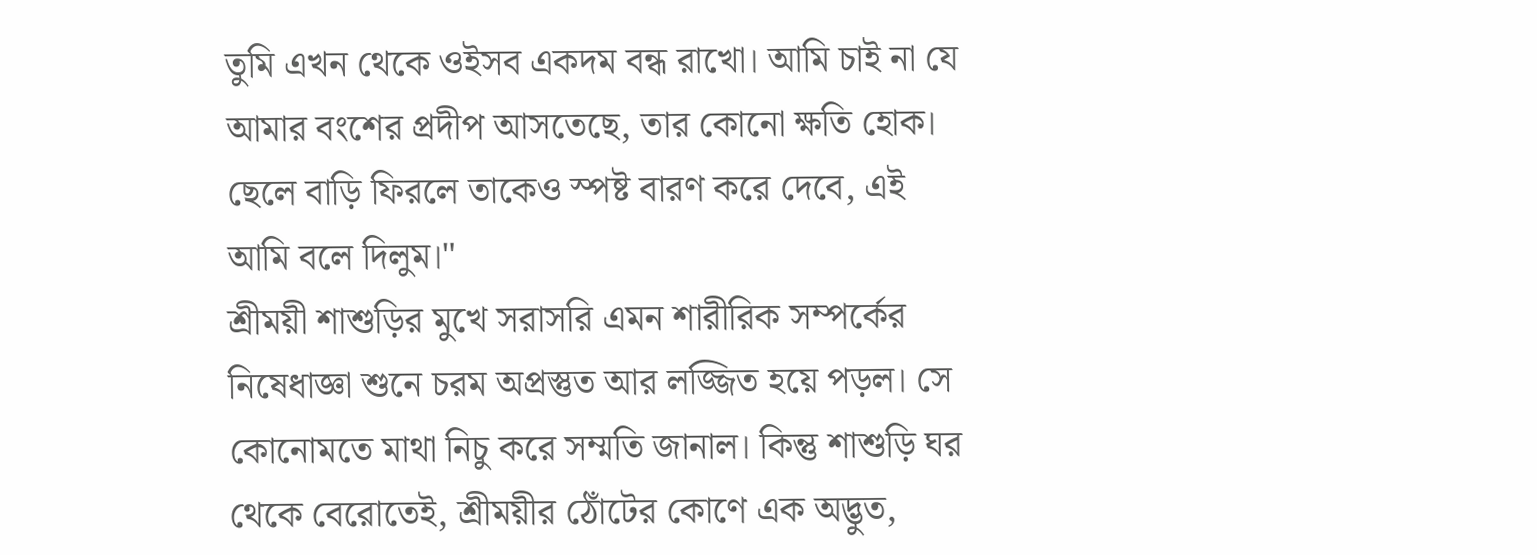তুমি এখন থেকে ওইসব একদম বন্ধ রাখো। আমি চাই না যে আমার বংশের প্রদীপ আসতেছে, তার কোনো ক্ষতি হোক। ছেলে বাড়ি ফিরলে তাকেও স্পষ্ট বারণ করে দেবে, এই আমি বলে দিলুম।"
শ্রীময়ী শাশুড়ির মুখে সরাসরি এমন শারীরিক সম্পর্কের নিষেধাজ্ঞা শুনে চরম অপ্রস্তুত আর লজ্জিত হয়ে পড়ল। সে কোনোমতে মাথা নিচু করে সম্মতি জানাল। কিন্তু শাশুড়ি ঘর থেকে বেরোতেই, শ্রীময়ীর ঠোঁটের কোণে এক অদ্ভুত,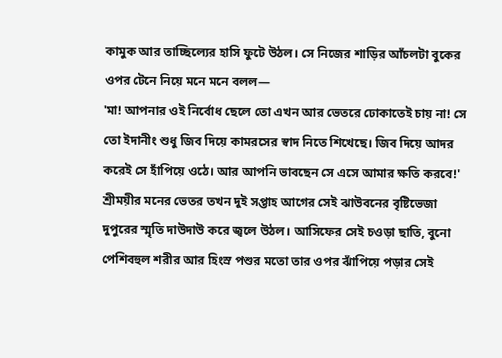কামুক আর তাচ্ছিল্যের হাসি ফুটে উঠল। সে নিজের শাড়ির আঁচলটা বুকের ওপর টেনে নিয়ে মনে মনে বলল—
'মা! আপনার ওই নির্বোধ ছেলে তো এখন আর ভেতরে ঢোকাতেই চায় না! সে তো ইদানীং শুধু জিব দিয়ে কামরসের স্বাদ নিতে শিখেছে। জিব দিয়ে আদর করেই সে হাঁপিয়ে ওঠে। আর আপনি ভাবছেন সে এসে আমার ক্ষতি করবে!'
শ্রীময়ীর মনের ভেতর তখন দুই সপ্তাহ আগের সেই ঝাউবনের বৃষ্টিভেজা দুপুরের স্মৃতি দাউদাউ করে জ্বলে উঠল। আসিফের সেই চওড়া ছাতি, বুনো পেশিবহুল শরীর আর হিংস্র পশুর মতো তার ওপর ঝাঁপিয়ে পড়ার সেই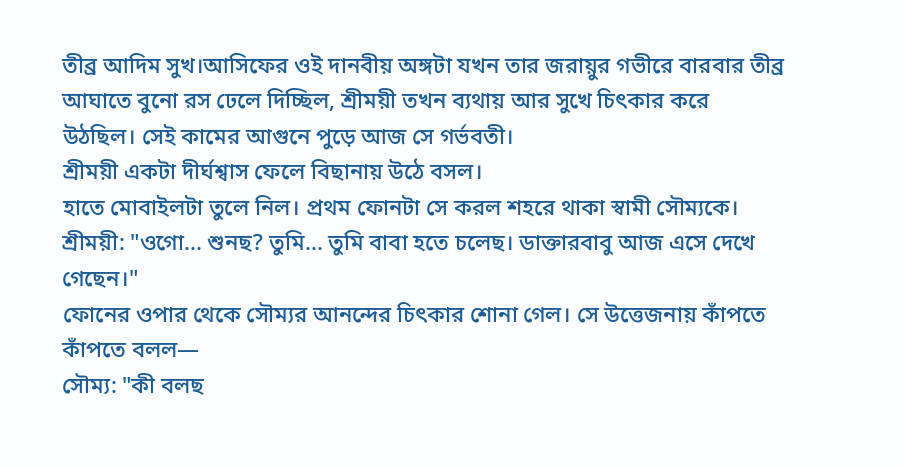তীব্র আদিম সুখ।আসিফের ওই দানবীয় অঙ্গটা যখন তার জরায়ুর গভীরে বারবার তীব্র আঘাতে বুনো রস ঢেলে দিচ্ছিল, শ্রীময়ী তখন ব্যথায় আর সুখে চিৎকার করে উঠছিল। সেই কামের আগুনে পুড়ে আজ সে গর্ভবতী।
শ্রীময়ী একটা দীর্ঘশ্বাস ফেলে বিছানায় উঠে বসল।
হাতে মোবাইলটা তুলে নিল। প্রথম ফোনটা সে করল শহরে থাকা স্বামী সৌম্যকে।
শ্রীময়ী: "ওগো... শুনছ? তুমি... তুমি বাবা হতে চলেছ। ডাক্তারবাবু আজ এসে দেখে গেছেন।"
ফোনের ওপার থেকে সৌম্যর আনন্দের চিৎকার শোনা গেল। সে উত্তেজনায় কাঁপতে কাঁপতে বলল—
সৌম্য: "কী বলছ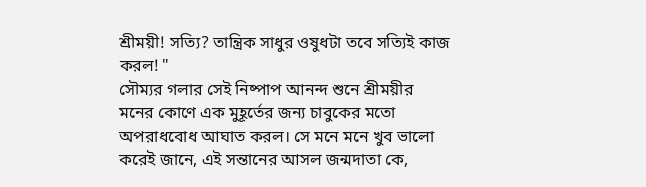শ্রীময়ী! সত্যি? তান্ত্রিক সাধুর ওষুধটা তবে সত্যিই কাজ করল! "
সৌম্যর গলার সেই নিষ্পাপ আনন্দ শুনে শ্রীময়ীর মনের কোণে এক মুহূর্তের জন্য চাবুকের মতো অপরাধবোধ আঘাত করল। সে মনে মনে খুব ভালো করেই জানে, এই সন্তানের আসল জন্মদাতা কে,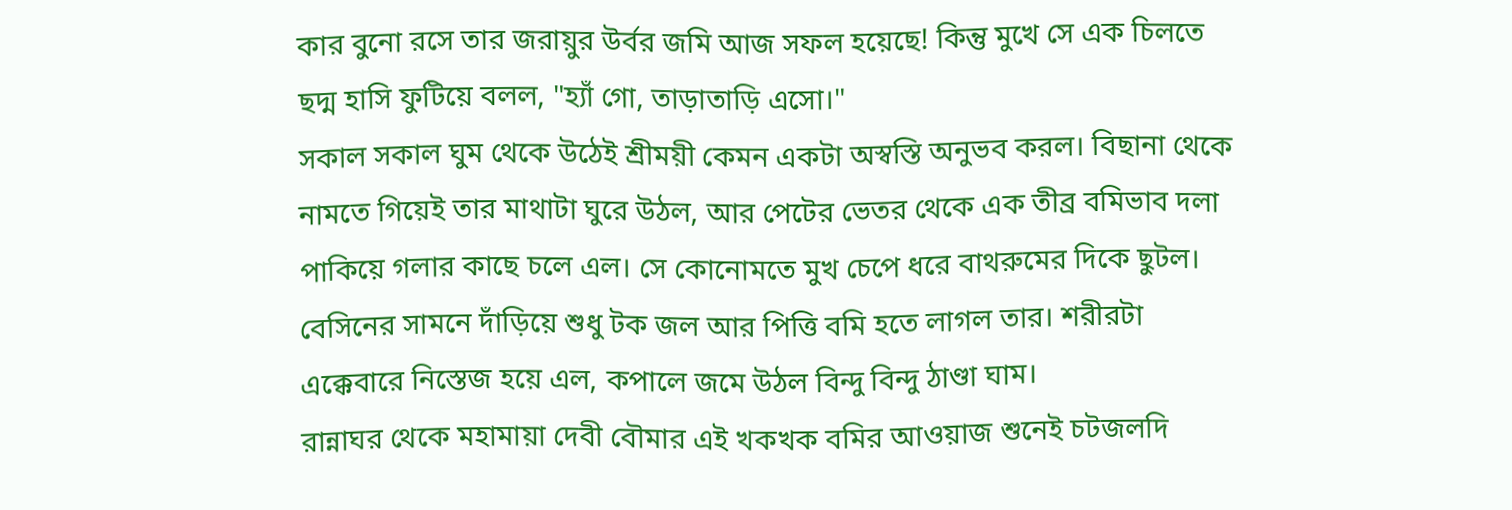কার বুনো রসে তার জরায়ুর উর্বর জমি আজ সফল হয়েছে! কিন্তু মুখে সে এক চিলতে ছদ্ম হাসি ফুটিয়ে বলল, "হ্যাঁ গো, তাড়াতাড়ি এসো।"
সকাল সকাল ঘুম থেকে উঠেই শ্রীময়ী কেমন একটা অস্বস্তি অনুভব করল। বিছানা থেকে নামতে গিয়েই তার মাথাটা ঘুরে উঠল, আর পেটের ভেতর থেকে এক তীব্র বমিভাব দলা পাকিয়ে গলার কাছে চলে এল। সে কোনোমতে মুখ চেপে ধরে বাথরুমের দিকে ছুটল। বেসিনের সামনে দাঁড়িয়ে শুধু টক জল আর পিত্তি বমি হতে লাগল তার। শরীরটা এক্কেবারে নিস্তেজ হয়ে এল, কপালে জমে উঠল বিন্দু বিন্দু ঠাণ্ডা ঘাম।
রান্নাঘর থেকে মহামায়া দেবী বৌমার এই খকখক বমির আওয়াজ শুনেই চটজলদি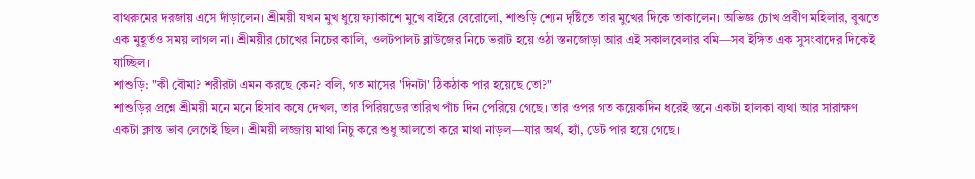বাথরুমের দরজায় এসে দাঁড়ালেন। শ্রীময়ী যখন মুখ ধুয়ে ফ্যাকাশে মুখে বাইরে বেরোলো, শাশুড়ি শ্যেন দৃষ্টিতে তার মুখের দিকে তাকালেন। অভিজ্ঞ চোখ প্রবীণ মহিলার, বুঝতে এক মুহূর্তও সময় লাগল না। শ্রীময়ীর চোখের নিচের কালি, ওলটপালট ব্লাউজের নিচে ভরাট হয়ে ওঠা স্তনজোড়া আর এই সকালবেলার বমি—সব ইঙ্গিত এক সুসংবাদের দিকেই যাচ্ছিল।
শাশুড়ি: "কী বৌমা? শরীরটা এমন করছে কেন? বলি, গত মাসের 'দিনটা' ঠিকঠাক পার হয়েছে তো?"
শাশুড়ির প্রশ্নে শ্রীময়ী মনে মনে হিসাব কষে দেখল, তার পিরিয়ডের তারিখ পাঁচ দিন পেরিয়ে গেছে। তার ওপর গত কয়েকদিন ধরেই স্তনে একটা হালকা ব্যথা আর সারাক্ষণ একটা ক্লান্ত ভাব লেগেই ছিল। শ্রীময়ী লজ্জায় মাথা নিচু করে শুধু আলতো করে মাথা নাড়ল—যার অর্থ, হ্যাঁ, ডেট পার হয়ে গেছে।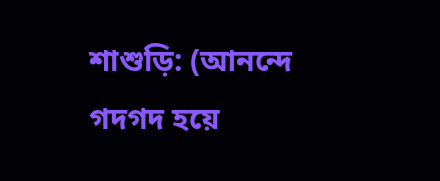শাশুড়ি: (আনন্দে গদগদ হয়ে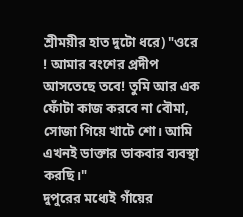শ্রীময়ীর হাত দুটো ধরে) "ওরে ! আমার বংশের প্রদীপ আসতেছে তবে! তুমি আর এক ফোঁটা কাজ করবে না বৌমা, সোজা গিয়ে খাটে শো। আমি এখনই ডাক্তার ডাকবার ব্যবস্থা করছি।"
দুপুরের মধ্যেই গাঁয়ের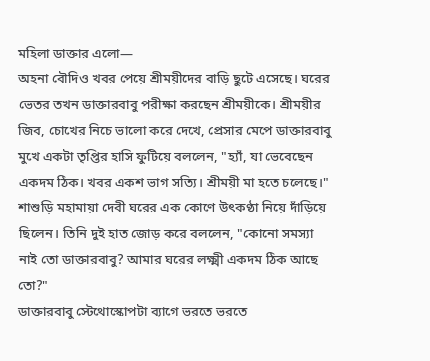মহিলা ডাক্তার এলো—
অহনা বৌদিও খবর পেয়ে শ্রীময়ীদের বাড়ি ছুটে এসেছে। ঘরের ভেতর তখন ডাক্তারবাবু পরীক্ষা করছেন শ্রীময়ীকে। শ্রীময়ীর জিব, চোখের নিচে ভালো করে দেখে, প্রেসার মেপে ডাক্তারবাবু মুখে একটা তৃপ্তির হাসি ফুটিয়ে বললেন, "হ্যাঁ, যা ভেবেছেন একদম ঠিক। খবর একশ ভাগ সত্যি। শ্রীময়ী মা হতে চলেছে।"
শাশুড়ি মহামায়া দেবী ঘরের এক কোণে উৎকণ্ঠা নিয়ে দাঁড়িয়ে ছিলেন। তিনি দুই হাত জোড় করে বললেন, "কোনো সমস্যা নাই তো ডাক্তারবাবু? আমার ঘরের লক্ষ্মী একদম ঠিক আছে তো?"
ডাক্তারবাবু স্টেথোস্কোপটা ব্যাগে ভরতে ভরতে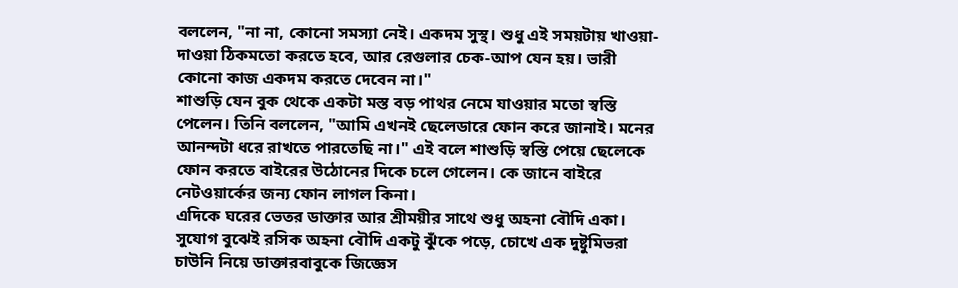বললেন, "না না, কোনো সমস্যা নেই। একদম সুস্থ। শুধু এই সময়টায় খাওয়া-দাওয়া ঠিকমতো করতে হবে, আর রেগুলার চেক-আপ যেন হয়। ভারী কোনো কাজ একদম করতে দেবেন না।"
শাশুড়ি যেন বুক থেকে একটা মস্ত বড় পাথর নেমে যাওয়ার মতো স্বস্তি পেলেন। তিনি বললেন, "আমি এখনই ছেলেডারে ফোন করে জানাই। মনের আনন্দটা ধরে রাখতে পারতেছি না।" এই বলে শাশুড়ি স্বস্তি পেয়ে ছেলেকে ফোন করতে বাইরের উঠোনের দিকে চলে গেলেন। কে জানে বাইরে নেটওয়ার্কের জন্য ফোন লাগল কিনা।
এদিকে ঘরের ভেতর ডাক্তার আর শ্রীময়ীর সাথে শুধু অহনা বৌদি একা। সুযোগ বুঝেই রসিক অহনা বৌদি একটু ঝুঁকে পড়ে, চোখে এক দুষ্টুমিভরা চাউনি নিয়ে ডাক্তারবাবুকে জিজ্ঞেস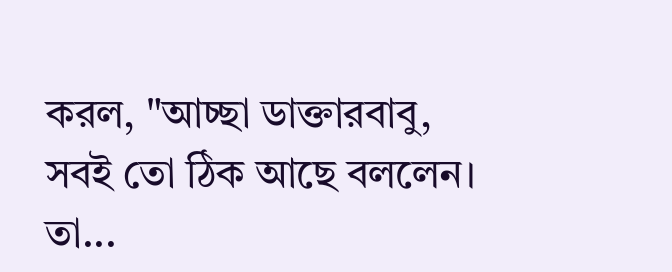করল, "আচ্ছা ডাক্তারবাবু, সবই তো ঠিক আছে বললেন। তা...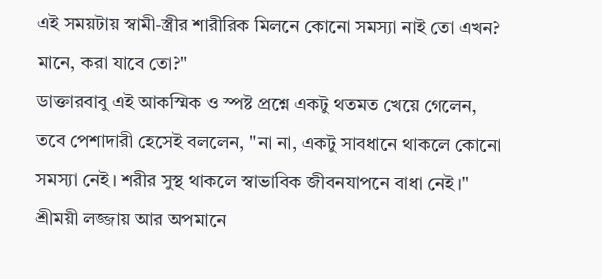এই সময়টায় স্বামী-স্ত্রীর শারীরিক মিলনে কোনো সমস্যা নাই তো এখন? মানে, করা যাবে তো?"
ডাক্তারবাবু এই আকস্মিক ও স্পষ্ট প্রশ্নে একটু থতমত খেয়ে গেলেন, তবে পেশাদারী হেসেই বললেন, "না না, একটু সাবধানে থাকলে কোনো সমস্যা নেই। শরীর সুস্থ থাকলে স্বাভাবিক জীবনযাপনে বাধা নেই।"
শ্রীময়ী লজ্জায় আর অপমানে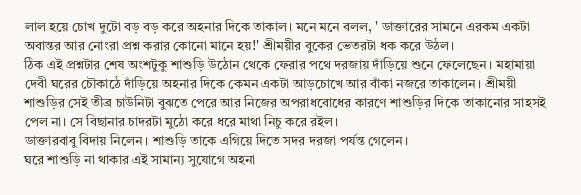লাল হয়ে চোখ দুটো বড় বড় করে অহনার দিকে তাকাল। মনে মনে বলল, ' ডাক্তারের সামনে এরকম একটা অবান্তর আর নোংরা প্রশ্ন করার কোনো মানে হয়!' শ্রীময়ীর বুকের ভেতরটা ধক করে উঠল।
ঠিক এই প্রশ্নটার শেষ অংশটুকু শাশুড়ি উঠোন থেকে ফেরার পথে দরজায় দাঁড়িয়ে শুনে ফেলেছেন। মহামায়া দেবী ঘরের চৌকাঠে দাঁড়িয়ে অহনার দিকে কেমন একটা আড়চোখে আর বাঁকা নজরে তাকালেন। শ্রীময়ী শাশুড়ির সেই তীব্র চাউনিটা বুঝতে পেরে আর নিজের অপরাধবোধের কারণে শাশুড়ির দিকে তাকানোর সাহসই পেল না। সে বিছানার চাদরটা মুঠো করে ধরে মাথা নিচু করে রইল।
ডাক্তারবাবু বিদায় নিলেন। শাশুড়ি তাকে এগিয়ে দিতে সদর দরজা পর্যন্ত গেলেন।
ঘরে শাশুড়ি না থাকার এই সামান্য সুযোগে অহনা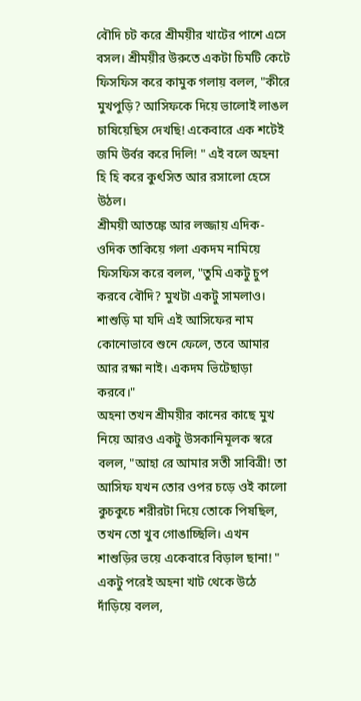বৌদি চট করে শ্রীময়ীর খাটের পাশে এসে বসল। শ্রীময়ীর উরুতে একটা চিমটি কেটে ফিসফিস করে কামুক গলায় বলল, "কীরে মুখপুড়ি? আসিফকে দিয়ে ভালোই লাঙল চাষিয়েছিস দেখছি! একেবারে এক শটেই জমি উর্বর করে দিলি! " এই বলে অহনা হি হি করে কুৎসিত আর রসালো হেসে উঠল।
শ্রীময়ী আতঙ্কে আর লজ্জায় এদিক-ওদিক তাকিয়ে গলা একদম নামিয়ে ফিসফিস করে বলল, "তুমি একটু চুপ করবে বৌদি? মুখটা একটু সামলাও। শাশুড়ি মা যদি এই আসিফের নাম কোনোভাবে শুনে ফেলে, তবে আমার আর রক্ষা নাই। একদম ভিটেছাড়া করবে।"
অহনা তখন শ্রীময়ীর কানের কাছে মুখ নিয়ে আরও একটু উসকানিমূলক স্বরে বলল, "আহা রে আমার সতী সাবিত্রী! তা আসিফ যখন তোর ওপর চড়ে ওই কালো কুচকুচে শরীরটা দিয়ে তোকে পিষছিল, তখন তো খুব গোঙাচ্ছিলি। এখন শাশুড়ির ভয়ে একেবারে বিড়াল ছানা! "
একটু পরেই অহনা খাট থেকে উঠে দাঁড়িয়ে বলল,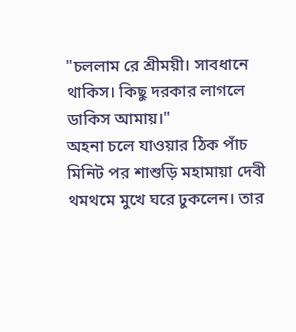"চললাম রে শ্রীময়ী। সাবধানে থাকিস। কিছু দরকার লাগলে ডাকিস আমায়।"
অহনা চলে যাওয়ার ঠিক পাঁচ মিনিট পর শাশুড়ি মহামায়া দেবী থমথমে মুখে ঘরে ঢুকলেন। তার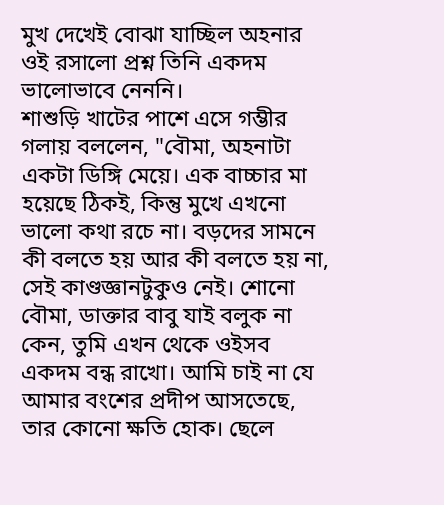মুখ দেখেই বোঝা যাচ্ছিল অহনার ওই রসালো প্রশ্ন তিনি একদম ভালোভাবে নেননি।
শাশুড়ি খাটের পাশে এসে গম্ভীর গলায় বললেন, "বৌমা, অহনাটা একটা ডিঙ্গি মেয়ে। এক বাচ্চার মা হয়েছে ঠিকই, কিন্তু মুখে এখনো ভালো কথা রচে না। বড়দের সামনে কী বলতে হয় আর কী বলতে হয় না, সেই কাণ্ডজ্ঞানটুকুও নেই। শোনো বৌমা, ডাক্তার বাবু যাই বলুক না কেন, তুমি এখন থেকে ওইসব একদম বন্ধ রাখো। আমি চাই না যে আমার বংশের প্রদীপ আসতেছে, তার কোনো ক্ষতি হোক। ছেলে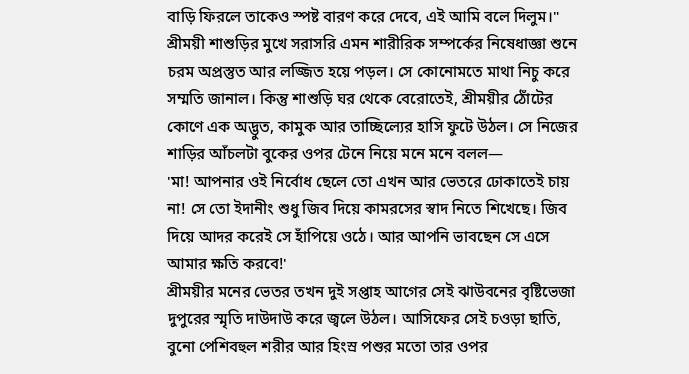বাড়ি ফিরলে তাকেও স্পষ্ট বারণ করে দেবে, এই আমি বলে দিলুম।"
শ্রীময়ী শাশুড়ির মুখে সরাসরি এমন শারীরিক সম্পর্কের নিষেধাজ্ঞা শুনে চরম অপ্রস্তুত আর লজ্জিত হয়ে পড়ল। সে কোনোমতে মাথা নিচু করে সম্মতি জানাল। কিন্তু শাশুড়ি ঘর থেকে বেরোতেই, শ্রীময়ীর ঠোঁটের কোণে এক অদ্ভুত, কামুক আর তাচ্ছিল্যের হাসি ফুটে উঠল। সে নিজের শাড়ির আঁচলটা বুকের ওপর টেনে নিয়ে মনে মনে বলল—
'মা! আপনার ওই নির্বোধ ছেলে তো এখন আর ভেতরে ঢোকাতেই চায় না! সে তো ইদানীং শুধু জিব দিয়ে কামরসের স্বাদ নিতে শিখেছে। জিব দিয়ে আদর করেই সে হাঁপিয়ে ওঠে। আর আপনি ভাবছেন সে এসে আমার ক্ষতি করবে!'
শ্রীময়ীর মনের ভেতর তখন দুই সপ্তাহ আগের সেই ঝাউবনের বৃষ্টিভেজা দুপুরের স্মৃতি দাউদাউ করে জ্বলে উঠল। আসিফের সেই চওড়া ছাতি, বুনো পেশিবহুল শরীর আর হিংস্র পশুর মতো তার ওপর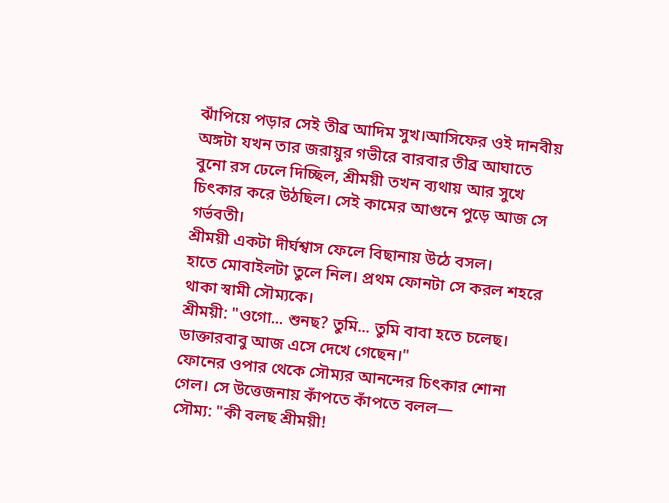ঝাঁপিয়ে পড়ার সেই তীব্র আদিম সুখ।আসিফের ওই দানবীয় অঙ্গটা যখন তার জরায়ুর গভীরে বারবার তীব্র আঘাতে বুনো রস ঢেলে দিচ্ছিল, শ্রীময়ী তখন ব্যথায় আর সুখে চিৎকার করে উঠছিল। সেই কামের আগুনে পুড়ে আজ সে গর্ভবতী।
শ্রীময়ী একটা দীর্ঘশ্বাস ফেলে বিছানায় উঠে বসল।
হাতে মোবাইলটা তুলে নিল। প্রথম ফোনটা সে করল শহরে থাকা স্বামী সৌম্যকে।
শ্রীময়ী: "ওগো... শুনছ? তুমি... তুমি বাবা হতে চলেছ। ডাক্তারবাবু আজ এসে দেখে গেছেন।"
ফোনের ওপার থেকে সৌম্যর আনন্দের চিৎকার শোনা গেল। সে উত্তেজনায় কাঁপতে কাঁপতে বলল—
সৌম্য: "কী বলছ শ্রীময়ী!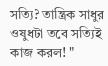সত্যি? তান্ত্রিক সাধুর ওষুধটা তবে সত্যিই কাজ করল! "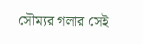সৌম্যর গলার সেই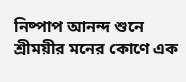নিষ্পাপ আনন্দ শুনে শ্রীময়ীর মনের কোণে এক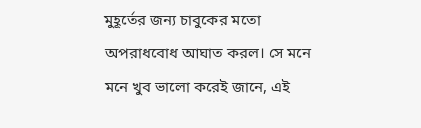মুহূর্তের জন্য চাবুকের মতো অপরাধবোধ আঘাত করল। সে মনে মনে খুব ভালো করেই জানে, এই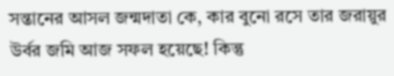সন্তানের আসল জন্মদাতা কে, কার বুনো রসে তার জরায়ুর উর্বর জমি আজ সফল হয়েছে! কিন্তু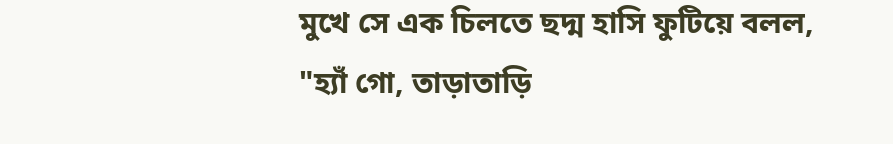মুখে সে এক চিলতে ছদ্ম হাসি ফুটিয়ে বলল, "হ্যাঁ গো, তাড়াতাড়ি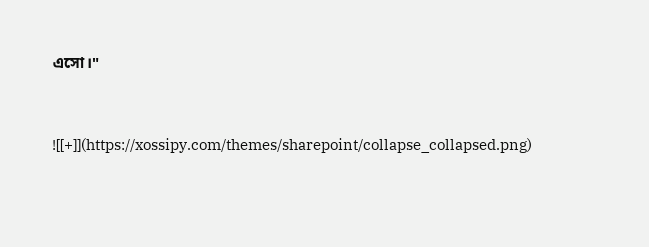এসো।"


![[+]](https://xossipy.com/themes/sharepoint/collapse_collapsed.png)